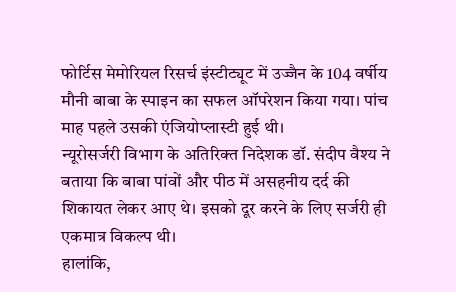फोर्टिस मेमोरियल रिसर्च इंस्टीट्यूट में उज्जैन के 104 वर्षीय मौनी बाबा के स्पाइन का सफल ऑपरेशन किया गया। पांच माह पहले उसकी एंजियोप्लास्टी हुई थी।
न्यूरोसर्जरी विभाग के अतिरिक्त निदेशक डॉ. संदीप वैश्य ने बताया कि बाबा पांवों और पीठ में असहनीय दर्द की शिकायत लेकर आए थे। इसको दूर करने के लिए सर्जरी ही एकमात्र विकल्प थी।
हालांकि,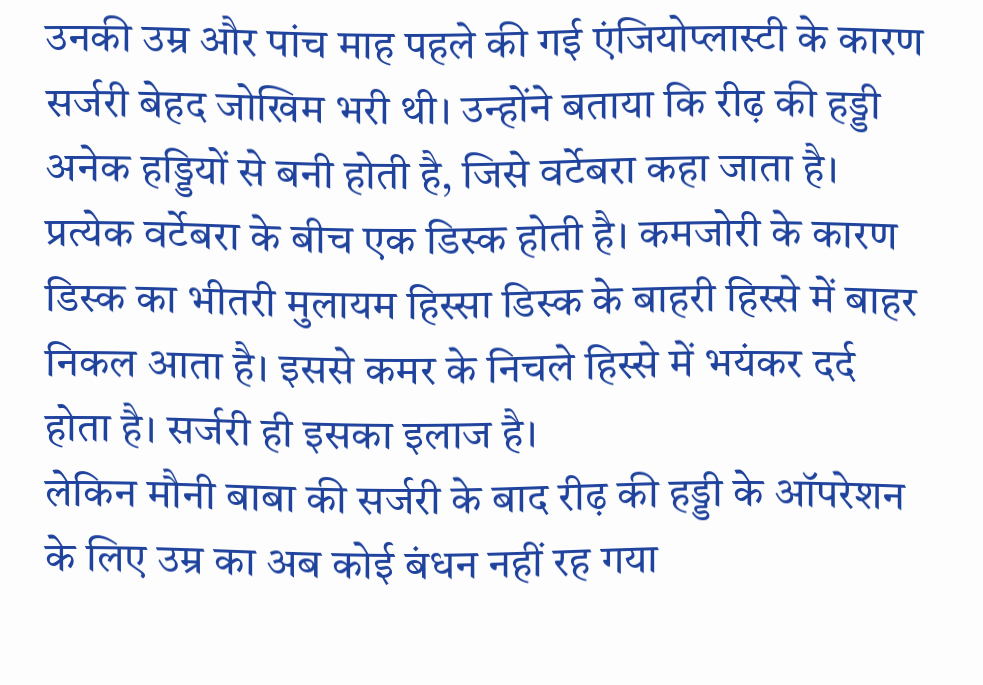उनकी उम्र और पांच माह पहले की गई एंजियोप्लास्टी के कारण सर्जरी बेहद जोखिम भरी थी। उन्होंने बताया कि रीढ़ की हड्डी अनेक हड्डियों से बनी होती है, जिसे वर्टेबरा कहा जाता है।
प्रत्येक वर्टेबरा के बीच एक डिस्क होती है। कमजोरी के कारण डिस्क का भीतरी मुलायम हिस्सा डिस्क के बाहरी हिस्से में बाहर निकल आता है। इससे कमर के निचले हिस्से में भयंकर दर्द होता है। सर्जरी ही इसका इलाज है।
लेकिन मौनी बाबा की सर्जरी के बाद रीढ़ की हड्डी के ऑपरेशन के लिए उम्र का अब कोई बंधन नहीं रह गया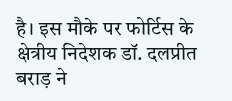है। इस मौके पर फोर्टिस के क्षेत्रीय निदेशक डॉ. दलप्रीत बराड़ ने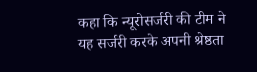कहा कि न्यूरोसर्जरी की टीम ने यह सर्जरी करके अपनी श्रेष्ठता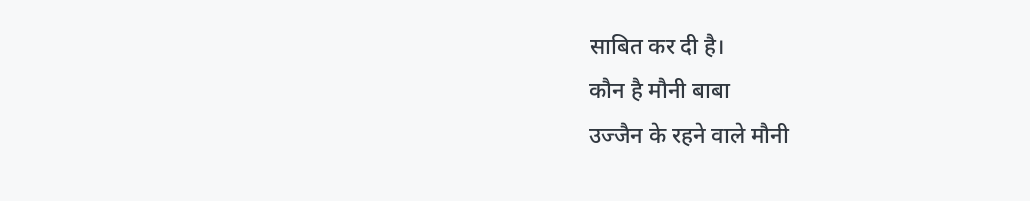साबित कर दी है।
कौन है मौनी बाबा
उज्जैन के रहने वाले मौनी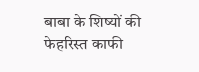बाबा के शिष्यों की फेहरिस्त काफी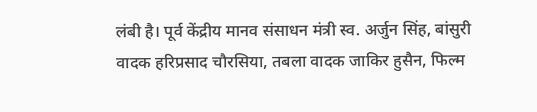लंबी है। पूर्व केंद्रीय मानव संसाधन मंत्री स्व. अर्जुन सिंह, बांसुरी वादक हरिप्रसाद चौरसिया, तबला वादक जाकिर हुसैन, फिल्म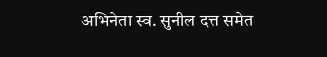अभिनेता स्व. सुनील दत्त समेत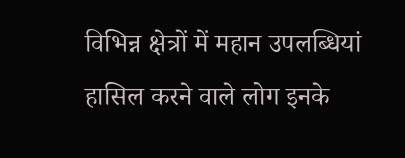विभिन्न क्षेत्रों में महान उपलब्धियां हासिल करने वाले लोग इनके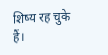शिष्य रह चुके हैं।